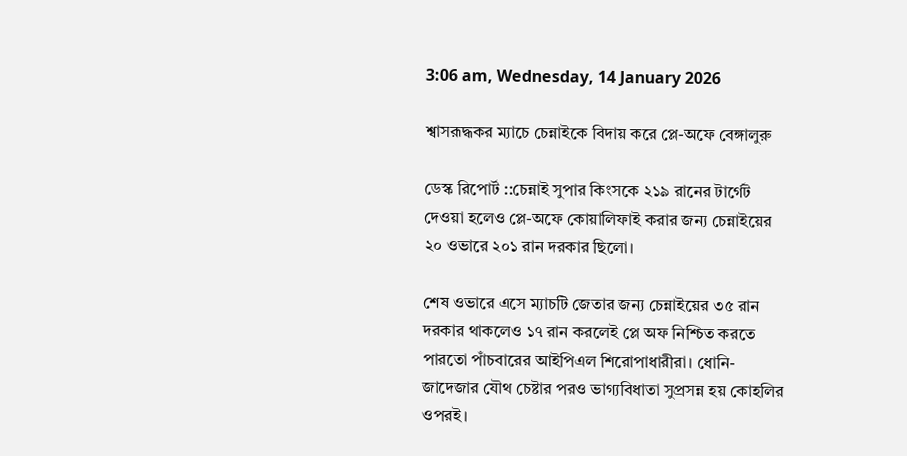3:06 am, Wednesday, 14 January 2026

শ্বাসরূদ্ধকর ম্যাচে চেন্নাইকে বিদায় করে প্লে-অফে বেঙ্গালুরু

ডেস্ক রিপোর্ট ::চেন্নাই সুপার কিংসকে ২১৯ রানের টার্গেট দেওয়া হলেও প্লে-অফে কোয়ালিফাই করার জন্য চেন্নাইয়ের ২০ ওভারে ২০১ রান দরকার ছিলো।

শেষ ওভারে এসে ম্যাচটি জেতার জন্য চেন্নাইয়ের ৩৫ রান দরকার থাকলেও ১৭ রান করলেই প্লে অফ নিশ্চিত করতে পারতো পাঁচবারের আইপিএল শিরোপাধারীরা। ধোনি-জাদেজার যৌথ চেষ্টার পরও ভাগ্যবিধাতা সুপ্রসন্ন হয় কোহলির ওপরই।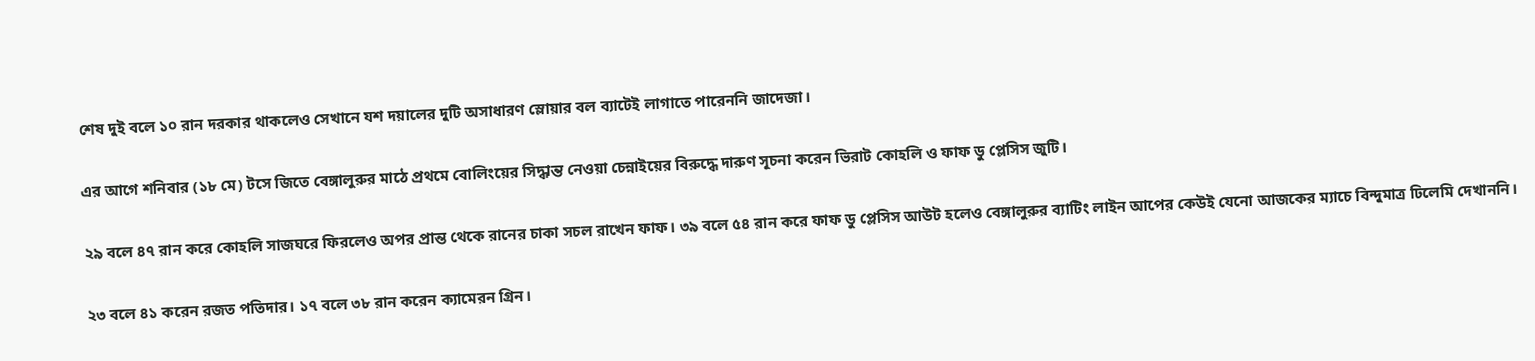শেষ দুই বলে ১০ রান দরকার থাকলেও সেখানে যশ দয়ালের দুটি অসাধারণ স্লোয়ার বল ব্যাটেই লাগাতে পারেননি জাদেজা।

এর আগে শনিবার (১৮ মে) টসে জিতে বেঙ্গালুরুর মাঠে প্রথমে বোলিংয়ের সিদ্ধান্ত নেওয়া চেন্নাইয়ের বিরুদ্ধে দারুণ সূচনা করেন ভিরাট কোহলি ও ফাফ ডু প্লেসিস জুটি।

২৯ বলে ৪৭ রান করে কোহলি সাজঘরে ফিরলেও অপর প্রান্ত থেকে রানের চাকা সচল রাখেন ফাফ। ৩৯ বলে ৫৪ রান করে ফাফ ডু প্লেসিস আউট হলেও বেঙ্গালুরুর ব্যাটিং লাইন আপের কেউই যেনো আজকের ম্যাচে বিন্দুমাত্র ঢিলেমি দেখাননি।

২৩ বলে ৪১ করেন রজত পতিদার। ১৭ বলে ৩৮ রান করেন ক্যামেরন গ্রিন।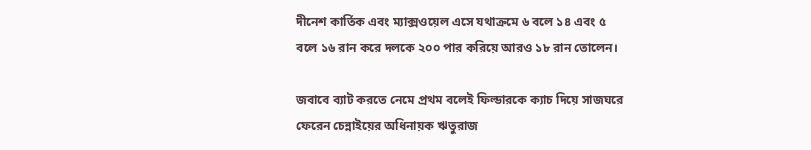দীনেশ কার্তিক এবং ম্যাক্সওয়েল এসে যথাক্রমে ৬ বলে ১৪ এবং ৫ বলে ১৬ রান করে দলকে ২০০ পার করিয়ে আরও ১৮ রান তোলেন।

জবাবে ব্যাট করতে নেমে প্রথম বলেই ফিল্ডারকে ক্যাচ দিয়ে সাজঘরে ফেরেন চেন্নাইয়ের অধিনায়ক ঋতুরাজ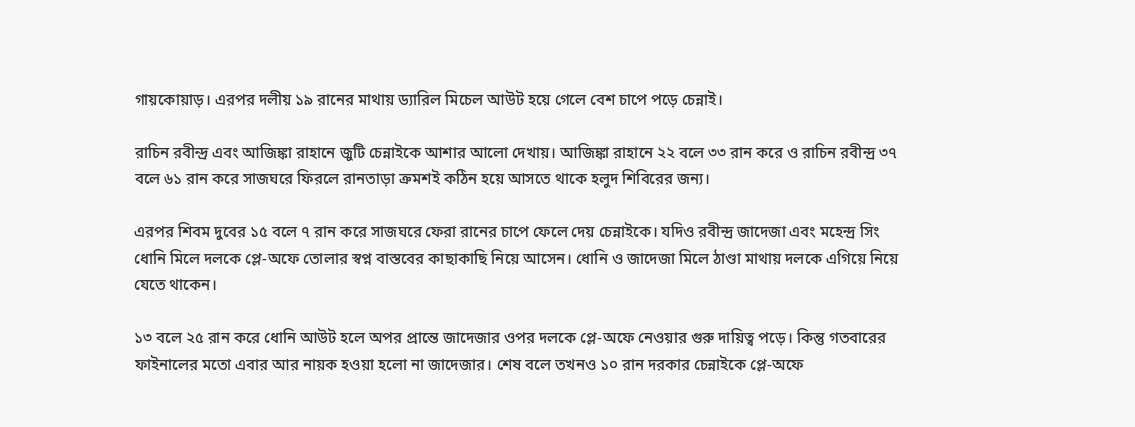গায়কোয়াড়। এরপর দলীয় ১৯ রানের মাথায় ড্যারিল মিচেল আউট হয়ে গেলে বেশ চাপে পড়ে চেন্নাই।

রাচিন রবীন্দ্র এবং আজিঙ্কা রাহানে জুটি চেন্নাইকে আশার আলো দেখায়। আজিঙ্কা রাহানে ২২ বলে ৩৩ রান করে ও রাচিন রবীন্দ্র ৩৭ বলে ৬১ রান করে সাজঘরে ফিরলে রানতাড়া ক্রমশই কঠিন হয়ে আসতে থাকে হলুদ শিবিরের জন্য।

এরপর শিবম দুবের ১৫ বলে ৭ রান করে সাজঘরে ফেরা রানের চাপে ফেলে দেয় চেন্নাইকে। যদিও রবীন্দ্র জাদেজা এবং মহেন্দ্র সিং ধোনি মিলে দলকে প্লে-অফে তোলার স্বপ্ন বাস্তবের কাছাকাছি নিয়ে আসেন। ধোনি ও জাদেজা মিলে ঠাণ্ডা মাথায় দলকে এগিয়ে নিয়ে যেতে থাকেন।

১৩ বলে ২৫ রান করে ধোনি আউট হলে অপর প্রান্তে জাদেজার ওপর দলকে প্লে-অফে নেওয়ার গুরু দায়িত্ব পড়ে। কিন্তু গতবারের ফাইনালের মতো এবার আর নায়ক হওয়া হলো না জাদেজার। শেষ বলে তখনও ১০ রান দরকার চেন্নাইকে প্লে-অফে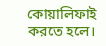কোয়ালিফাই করতে হলে।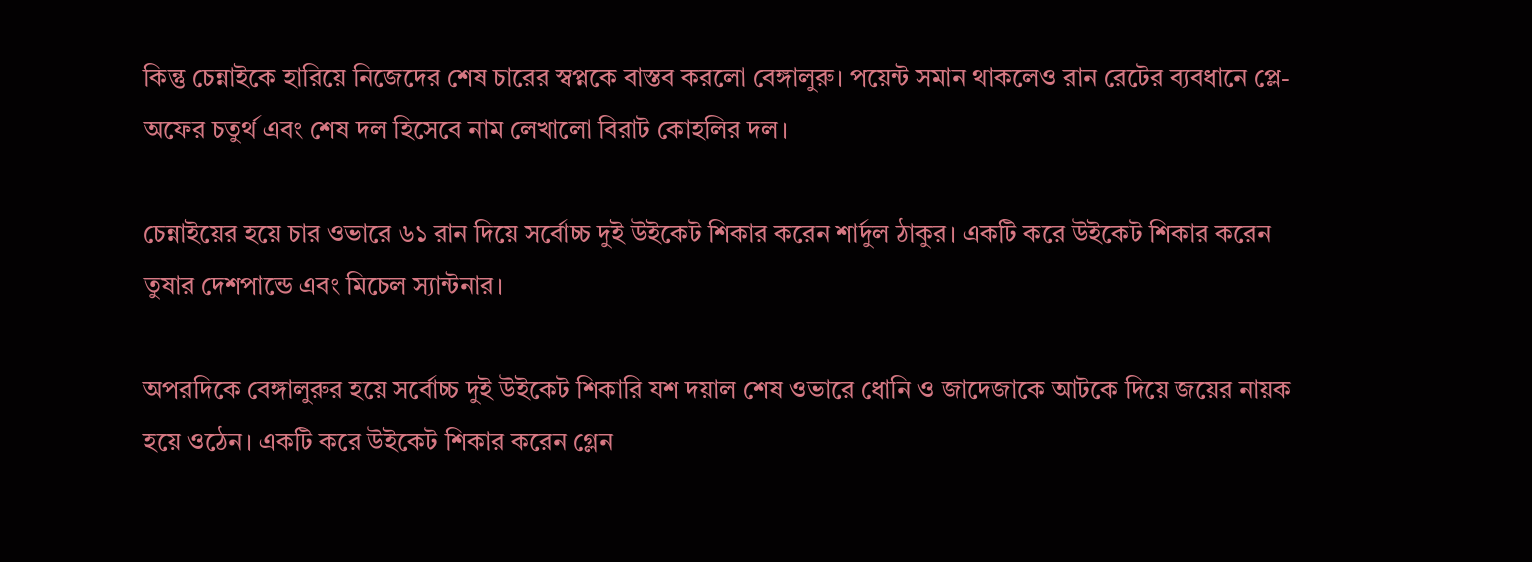কিন্তু চেন্নাইকে হারিয়ে নিজেদের শেষ চারের স্বপ্নকে বাস্তব করলো বেঙ্গালুরু। পয়েন্ট সমান থাকলেও রান রেটের ব্যবধানে প্লে-অফের চতুর্থ এবং শেষ দল হিসেবে নাম লেখালো বিরাট কোহলির দল।

চেন্নাইয়ের হয়ে চার ওভারে ৬১ রান দিয়ে সর্বোচ্চ দুই উইকেট শিকার করেন শার্দুল ঠাকুর। একটি করে উইকেট শিকার করেন তুষার দেশপান্ডে এবং মিচেল স্যান্টনার।

অপরদিকে বেঙ্গালুরুর হয়ে সর্বোচ্চ দুই উইকেট শিকারি যশ দয়াল শেষ ওভারে ধোনি ও জাদেজাকে আটকে দিয়ে জয়ের নায়ক হয়ে ওঠেন। একটি করে উইকেট শিকার করেন গ্লেন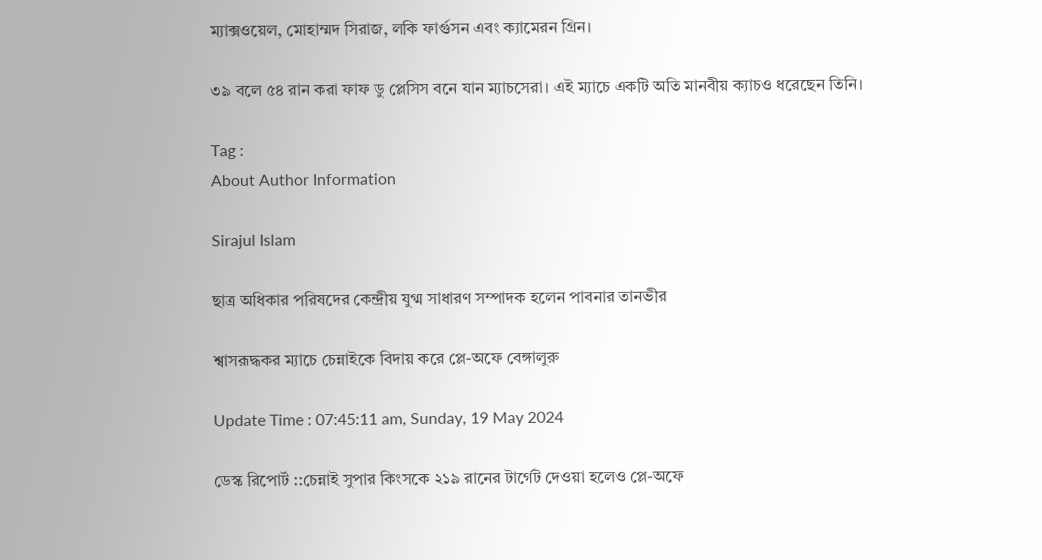ম্যাক্সওয়েল, মোহাম্মদ সিরাজ, লকি ফার্গুসন এবং ক্যামেরন গ্রিন।

৩৯ বলে ৫৪ রান করা ফাফ ডু প্লেসিস বনে যান ম্যাচসেরা। এই ম্যাচে একটি অতি মানবীয় ক্যাচও ধরেছেন তিনি।

Tag :
About Author Information

Sirajul Islam

ছাত্র অধিকার পরিষদের কেন্দ্রীয় যুগ্ম সাধারণ সম্পাদক হলেন পাবনার তানভীর

শ্বাসরূদ্ধকর ম্যাচে চেন্নাইকে বিদায় করে প্লে-অফে বেঙ্গালুরু

Update Time : 07:45:11 am, Sunday, 19 May 2024

ডেস্ক রিপোর্ট ::চেন্নাই সুপার কিংসকে ২১৯ রানের টার্গেট দেওয়া হলেও প্লে-অফে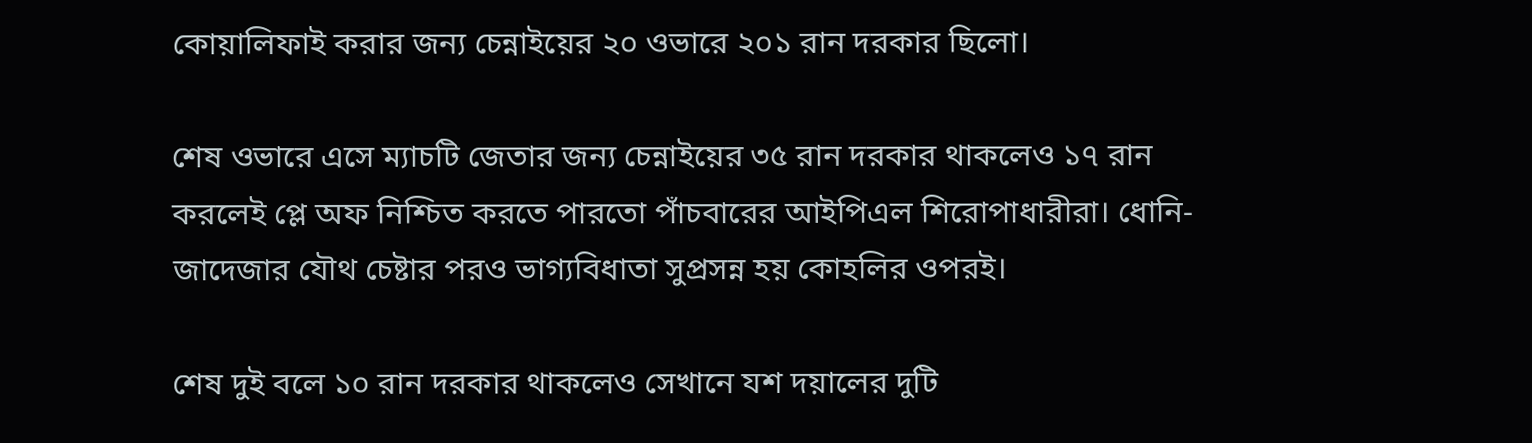কোয়ালিফাই করার জন্য চেন্নাইয়ের ২০ ওভারে ২০১ রান দরকার ছিলো।

শেষ ওভারে এসে ম্যাচটি জেতার জন্য চেন্নাইয়ের ৩৫ রান দরকার থাকলেও ১৭ রান করলেই প্লে অফ নিশ্চিত করতে পারতো পাঁচবারের আইপিএল শিরোপাধারীরা। ধোনি-জাদেজার যৌথ চেষ্টার পরও ভাগ্যবিধাতা সুপ্রসন্ন হয় কোহলির ওপরই।

শেষ দুই বলে ১০ রান দরকার থাকলেও সেখানে যশ দয়ালের দুটি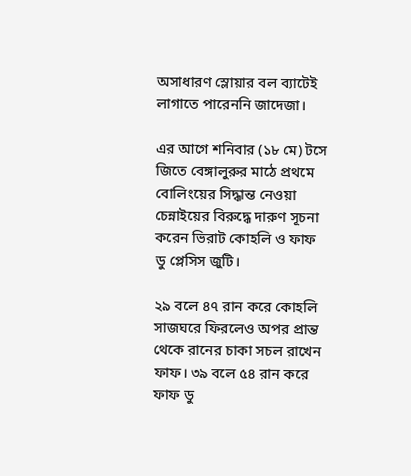অসাধারণ স্লোয়ার বল ব্যাটেই লাগাতে পারেননি জাদেজা।

এর আগে শনিবার (১৮ মে) টসে জিতে বেঙ্গালুরুর মাঠে প্রথমে বোলিংয়ের সিদ্ধান্ত নেওয়া চেন্নাইয়ের বিরুদ্ধে দারুণ সূচনা করেন ভিরাট কোহলি ও ফাফ ডু প্লেসিস জুটি।

২৯ বলে ৪৭ রান করে কোহলি সাজঘরে ফিরলেও অপর প্রান্ত থেকে রানের চাকা সচল রাখেন ফাফ। ৩৯ বলে ৫৪ রান করে ফাফ ডু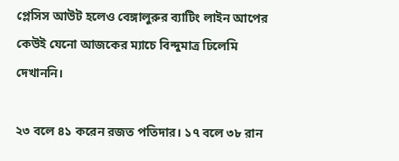প্লেসিস আউট হলেও বেঙ্গালুরুর ব্যাটিং লাইন আপের কেউই যেনো আজকের ম্যাচে বিন্দুমাত্র ঢিলেমি দেখাননি।

২৩ বলে ৪১ করেন রজত পতিদার। ১৭ বলে ৩৮ রান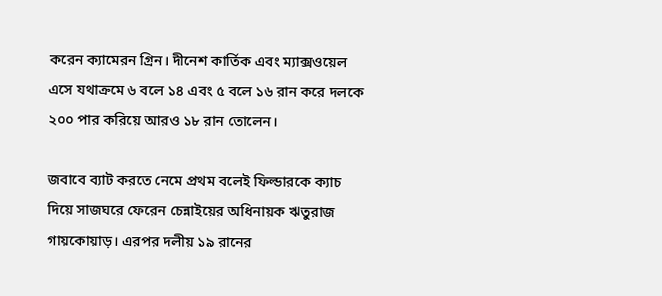করেন ক্যামেরন গ্রিন। দীনেশ কার্তিক এবং ম্যাক্সওয়েল এসে যথাক্রমে ৬ বলে ১৪ এবং ৫ বলে ১৬ রান করে দলকে ২০০ পার করিয়ে আরও ১৮ রান তোলেন।

জবাবে ব্যাট করতে নেমে প্রথম বলেই ফিল্ডারকে ক্যাচ দিয়ে সাজঘরে ফেরেন চেন্নাইয়ের অধিনায়ক ঋতুরাজ গায়কোয়াড়। এরপর দলীয় ১৯ রানের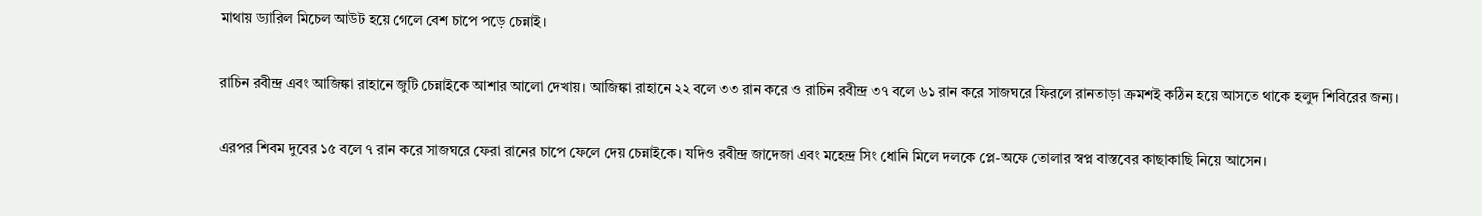মাথায় ড্যারিল মিচেল আউট হয়ে গেলে বেশ চাপে পড়ে চেন্নাই।

রাচিন রবীন্দ্র এবং আজিঙ্কা রাহানে জুটি চেন্নাইকে আশার আলো দেখায়। আজিঙ্কা রাহানে ২২ বলে ৩৩ রান করে ও রাচিন রবীন্দ্র ৩৭ বলে ৬১ রান করে সাজঘরে ফিরলে রানতাড়া ক্রমশই কঠিন হয়ে আসতে থাকে হলুদ শিবিরের জন্য।

এরপর শিবম দুবের ১৫ বলে ৭ রান করে সাজঘরে ফেরা রানের চাপে ফেলে দেয় চেন্নাইকে। যদিও রবীন্দ্র জাদেজা এবং মহেন্দ্র সিং ধোনি মিলে দলকে প্লে-অফে তোলার স্বপ্ন বাস্তবের কাছাকাছি নিয়ে আসেন।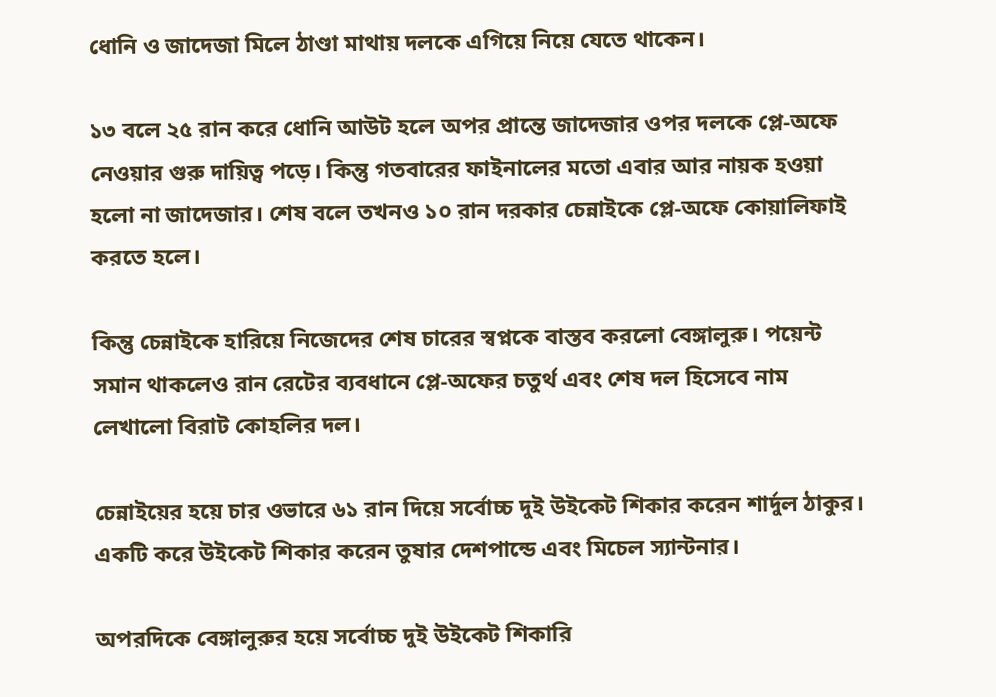ধোনি ও জাদেজা মিলে ঠাণ্ডা মাথায় দলকে এগিয়ে নিয়ে যেতে থাকেন।

১৩ বলে ২৫ রান করে ধোনি আউট হলে অপর প্রান্তে জাদেজার ওপর দলকে প্লে-অফে নেওয়ার গুরু দায়িত্ব পড়ে। কিন্তু গতবারের ফাইনালের মতো এবার আর নায়ক হওয়া হলো না জাদেজার। শেষ বলে তখনও ১০ রান দরকার চেন্নাইকে প্লে-অফে কোয়ালিফাই করতে হলে।

কিন্তু চেন্নাইকে হারিয়ে নিজেদের শেষ চারের স্বপ্নকে বাস্তব করলো বেঙ্গালুরু। পয়েন্ট সমান থাকলেও রান রেটের ব্যবধানে প্লে-অফের চতুর্থ এবং শেষ দল হিসেবে নাম লেখালো বিরাট কোহলির দল।

চেন্নাইয়ের হয়ে চার ওভারে ৬১ রান দিয়ে সর্বোচ্চ দুই উইকেট শিকার করেন শার্দুল ঠাকুর। একটি করে উইকেট শিকার করেন তুষার দেশপান্ডে এবং মিচেল স্যান্টনার।

অপরদিকে বেঙ্গালুরুর হয়ে সর্বোচ্চ দুই উইকেট শিকারি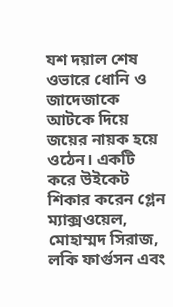যশ দয়াল শেষ ওভারে ধোনি ও জাদেজাকে আটকে দিয়ে জয়ের নায়ক হয়ে ওঠেন। একটি করে উইকেট শিকার করেন গ্লেন ম্যাক্সওয়েল, মোহাম্মদ সিরাজ, লকি ফার্গুসন এবং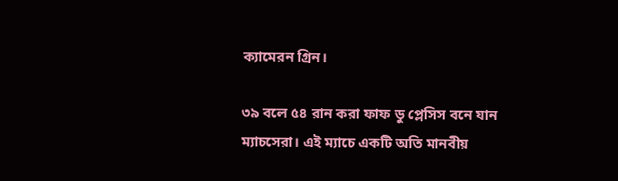ক্যামেরন গ্রিন।

৩৯ বলে ৫৪ রান করা ফাফ ডু প্লেসিস বনে যান ম্যাচসেরা। এই ম্যাচে একটি অতি মানবীয়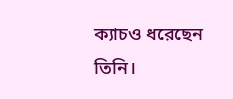ক্যাচও ধরেছেন তিনি।